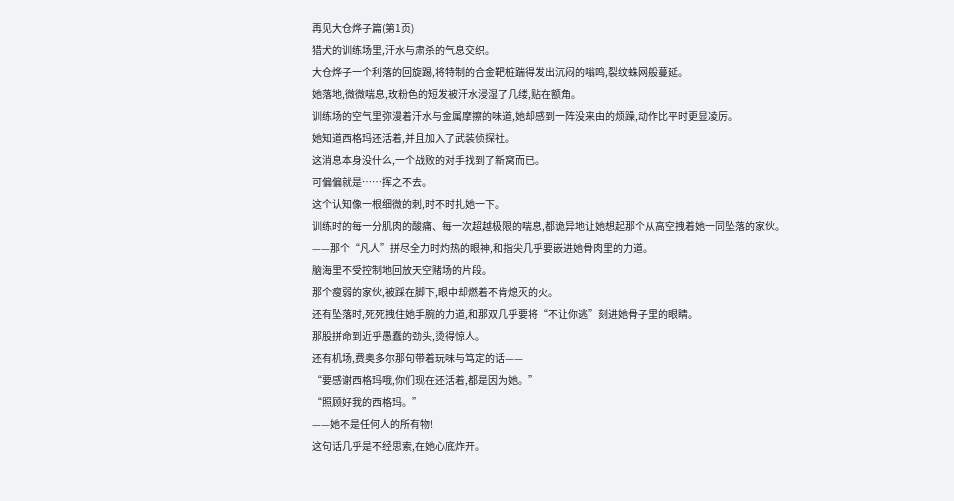再见大仓烨子篇(第1页)
猎犬的训练场里,汗水与肃杀的气息交织。
大仓烨子一个利落的回旋踢,将特制的合金靶桩踹得发出沉闷的嗡鸣,裂纹蛛网般蔓延。
她落地,微微喘息,玫粉色的短发被汗水浸湿了几缕,贴在额角。
训练场的空气里弥漫着汗水与金属摩擦的味道,她却感到一阵没来由的烦躁,动作比平时更显凌厉。
她知道西格玛还活着,并且加入了武装侦探社。
这消息本身没什么,一个战败的对手找到了新窝而已。
可偏偏就是……挥之不去。
这个认知像一根细微的刺,时不时扎她一下。
训练时的每一分肌肉的酸痛、每一次超越极限的喘息,都诡异地让她想起那个从高空拽着她一同坠落的家伙。
——那个“凡人”拼尽全力时灼热的眼神,和指尖几乎要嵌进她骨肉里的力道。
脑海里不受控制地回放天空赌场的片段。
那个瘦弱的家伙,被踩在脚下,眼中却燃着不肯熄灭的火。
还有坠落时,死死拽住她手腕的力道,和那双几乎要将“不让你逃”刻进她骨子里的眼睛。
那股拼命到近乎愚蠢的劲头,烫得惊人。
还有机场,费奥多尔那句带着玩味与笃定的话——
“要感谢西格玛哦,你们现在还活着,都是因为她。”
“照顾好我的西格玛。”
——她不是任何人的所有物!
这句话几乎是不经思索,在她心底炸开。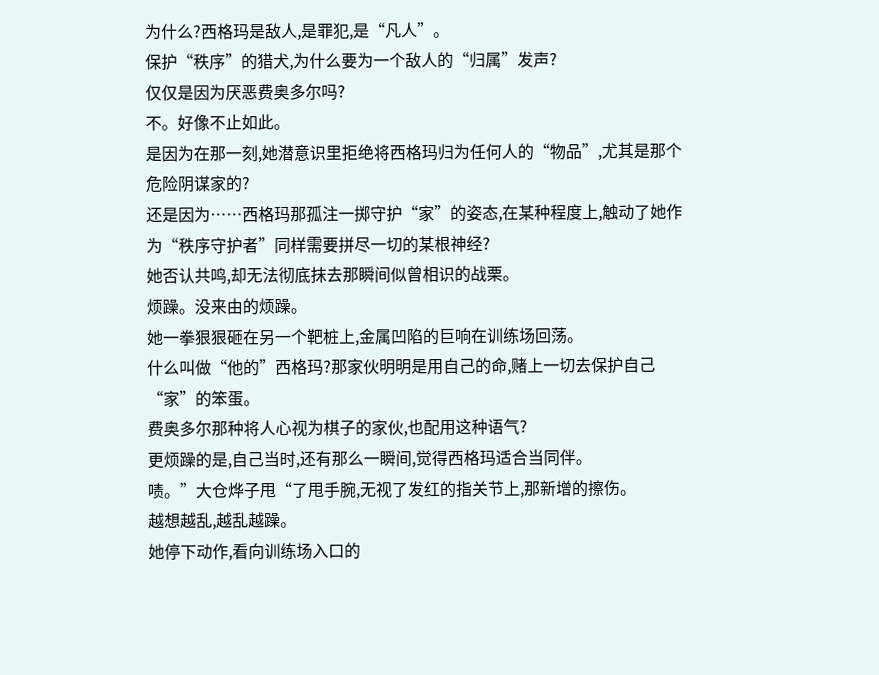为什么?西格玛是敌人,是罪犯,是“凡人”。
保护“秩序”的猎犬,为什么要为一个敌人的“归属”发声?
仅仅是因为厌恶费奥多尔吗?
不。好像不止如此。
是因为在那一刻,她潜意识里拒绝将西格玛归为任何人的“物品”,尤其是那个危险阴谋家的?
还是因为……西格玛那孤注一掷守护“家”的姿态,在某种程度上,触动了她作为“秩序守护者”同样需要拼尽一切的某根神经?
她否认共鸣,却无法彻底抹去那瞬间似曾相识的战栗。
烦躁。没来由的烦躁。
她一拳狠狠砸在另一个靶桩上,金属凹陷的巨响在训练场回荡。
什么叫做“他的”西格玛?那家伙明明是用自己的命,赌上一切去保护自己“家”的笨蛋。
费奥多尔那种将人心视为棋子的家伙,也配用这种语气?
更烦躁的是,自己当时,还有那么一瞬间,觉得西格玛适合当同伴。
啧。”大仓烨子甩“了甩手腕,无视了发红的指关节上,那新增的擦伤。
越想越乱,越乱越躁。
她停下动作,看向训练场入口的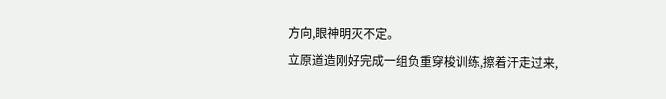方向,眼神明灭不定。
立原道造刚好完成一组负重穿梭训练,擦着汗走过来,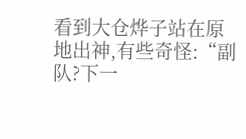看到大仓烨子站在原地出神,有些奇怪:“副队?下一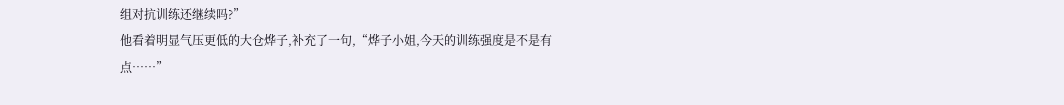组对抗训练还继续吗?”
他看着明显气压更低的大仓烨子,补充了一句,“烨子小姐,今天的训练强度是不是有点……”